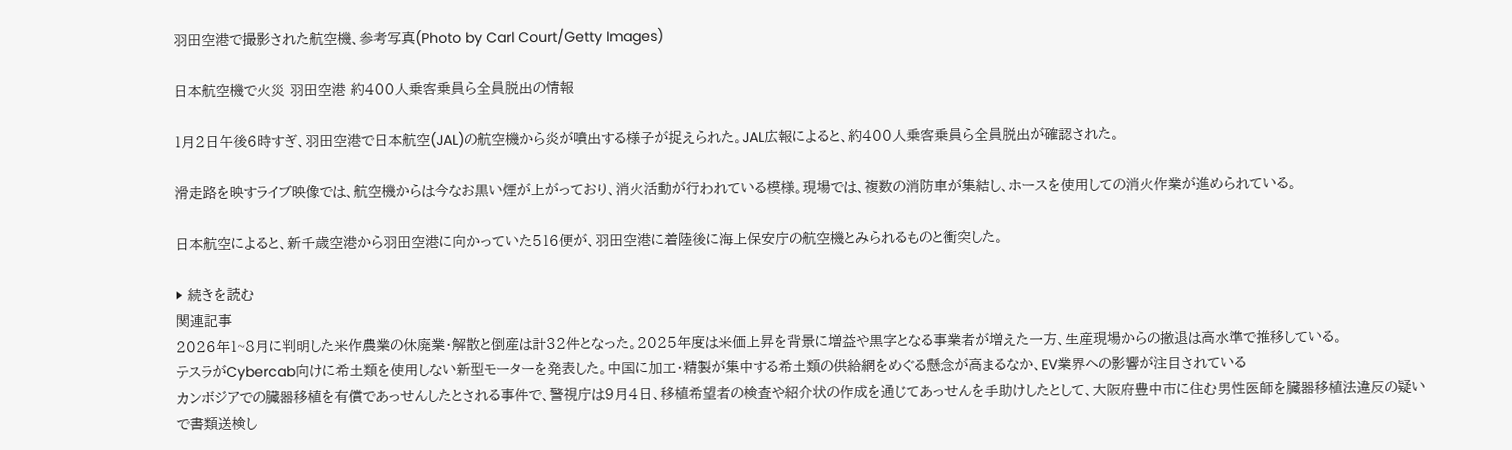羽田空港で撮影された航空機、参考写真(Photo by Carl Court/Getty Images)

日本航空機で火災 羽田空港 約400人乗客乗員ら全員脱出の情報

1月2日午後6時すぎ、羽田空港で日本航空(JAL)の航空機から炎が噴出する様子が捉えられた。JAL広報によると、約400人乗客乗員ら全員脱出が確認された。

滑走路を映すライブ映像では、航空機からは今なお黒い煙が上がっており、消火活動が行われている模様。現場では、複数の消防車が集結し、ホースを使用しての消火作業が進められている。

日本航空によると、新千歳空港から羽田空港に向かっていた516便が、羽田空港に着陸後に海上保安庁の航空機とみられるものと衝突した。

▶ 続きを読む
関連記事
2026年1~8月に判明した米作農業の休廃業・解散と倒産は計32件となった。2025年度は米価上昇を背景に増益や黒字となる事業者が増えた一方、生産現場からの撤退は高水準で推移している。
テスラがCybercab向けに希土類を使用しない新型モーターを発表した。中国に加工・精製が集中する希土類の供給網をめぐる懸念が高まるなか、EV業界への影響が注目されている
カンボジアでの臓器移植を有償であっせんしたとされる事件で、警視庁は9月4日、移植希望者の検査や紹介状の作成を通じてあっせんを手助けしたとして、大阪府豊中市に住む男性医師を臓器移植法違反の疑いで書類送検し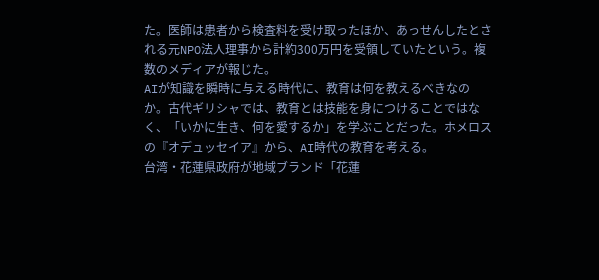た。医師は患者から検査料を受け取ったほか、あっせんしたとされる元NPO法人理事から計約300万円を受領していたという。複数のメディアが報じた。
AIが知識を瞬時に与える時代に、教育は何を教えるべきなのか。古代ギリシャでは、教育とは技能を身につけることではなく、「いかに生き、何を愛するか」を学ぶことだった。ホメロスの『オデュッセイア』から、AI時代の教育を考える。
台湾・花蓮県政府が地域ブランド「花蓮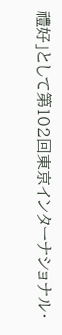禮好」として第102回東京インターナショナル・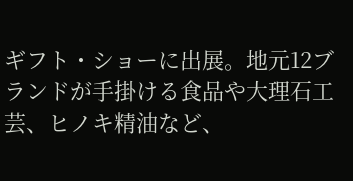ギフト・ショーに出展。地元12ブランドが手掛ける食品や大理石工芸、ヒノキ精油など、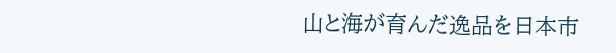山と海が育んだ逸品を日本市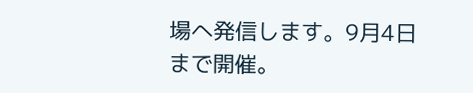場へ発信します。9月4日まで開催。